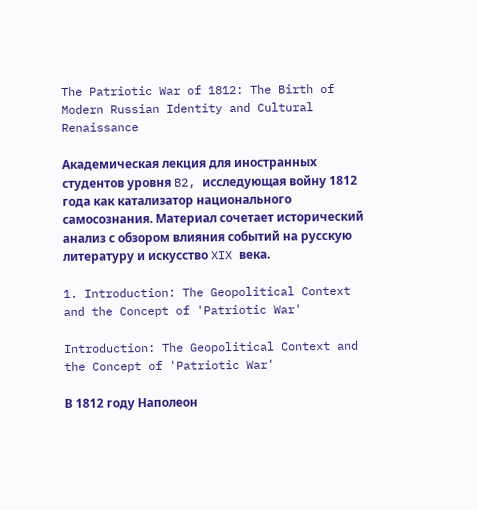The Patriotic War of 1812: The Birth of Modern Russian Identity and Cultural Renaissance

Академическая лекция для иностранных студентов уровня B2, исследующая войну 1812 года как катализатор национального самосознания. Материал сочетает исторический анализ с обзором влияния событий на русскую литературу и искусство XIX века.

1. Introduction: The Geopolitical Context and the Concept of 'Patriotic War'

Introduction: The Geopolitical Context and the Concept of 'Patriotic War'

В 1812 году Наполеон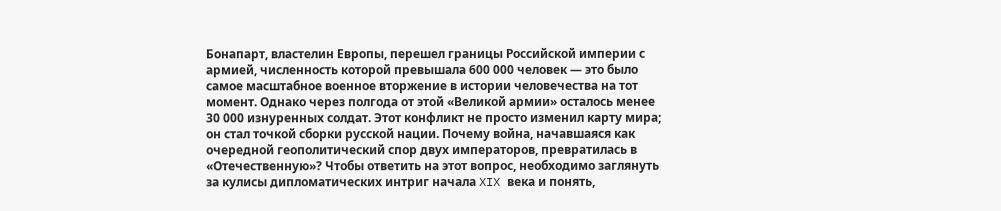Бонапарт, властелин Европы, перешел границы Российской империи с армией, численность которой превышала 600 000 человек — это было самое масштабное военное вторжение в истории человечества на тот момент. Однако через полгода от этой «Великой армии» осталось менее 30 000 изнуренных солдат. Этот конфликт не просто изменил карту мира; он стал точкой сборки русской нации. Почему война, начавшаяся как очередной геополитический спор двух императоров, превратилась в «Отечественную»? Чтобы ответить на этот вопрос, необходимо заглянуть за кулисы дипломатических интриг начала XIX века и понять,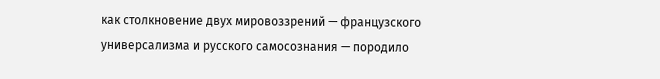как столкновение двух мировоззрений — французского универсализма и русского самосознания — породило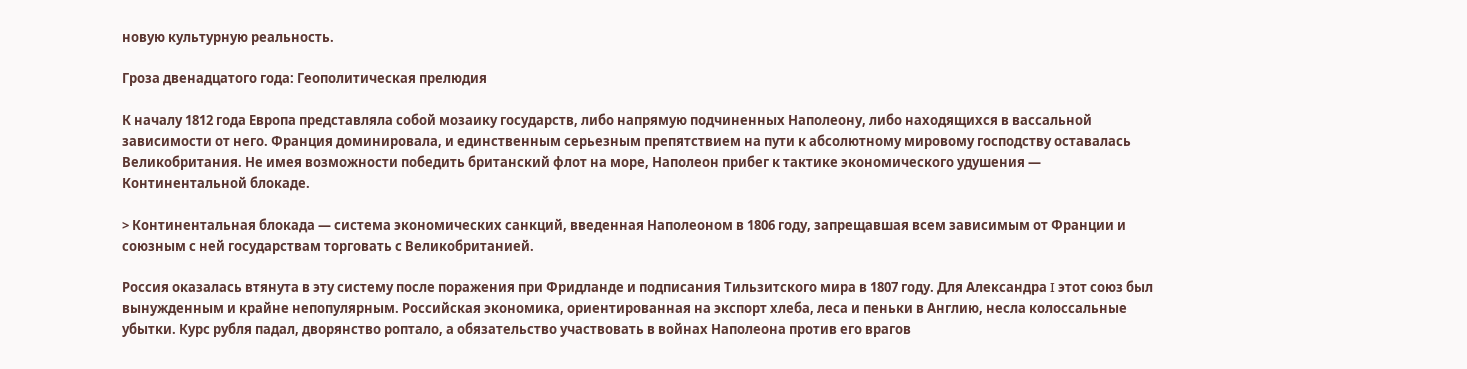новую культурную реальность.

Гроза двенадцатого года: Геополитическая прелюдия

К началу 1812 года Европа представляла собой мозаику государств, либо напрямую подчиненных Наполеону, либо находящихся в вассальной зависимости от него. Франция доминировала, и единственным серьезным препятствием на пути к абсолютному мировому господству оставалась Великобритания. Не имея возможности победить британский флот на море, Наполеон прибег к тактике экономического удушения — Континентальной блокаде.

> Континентальная блокада — система экономических санкций, введенная Наполеоном в 1806 году, запрещавшая всем зависимым от Франции и союзным с ней государствам торговать с Великобританией.

Россия оказалась втянута в эту систему после поражения при Фридланде и подписания Тильзитского мира в 1807 году. Для Александра I этот союз был вынужденным и крайне непопулярным. Российская экономика, ориентированная на экспорт хлеба, леса и пеньки в Англию, несла колоссальные убытки. Курс рубля падал, дворянство роптало, а обязательство участвовать в войнах Наполеона против его врагов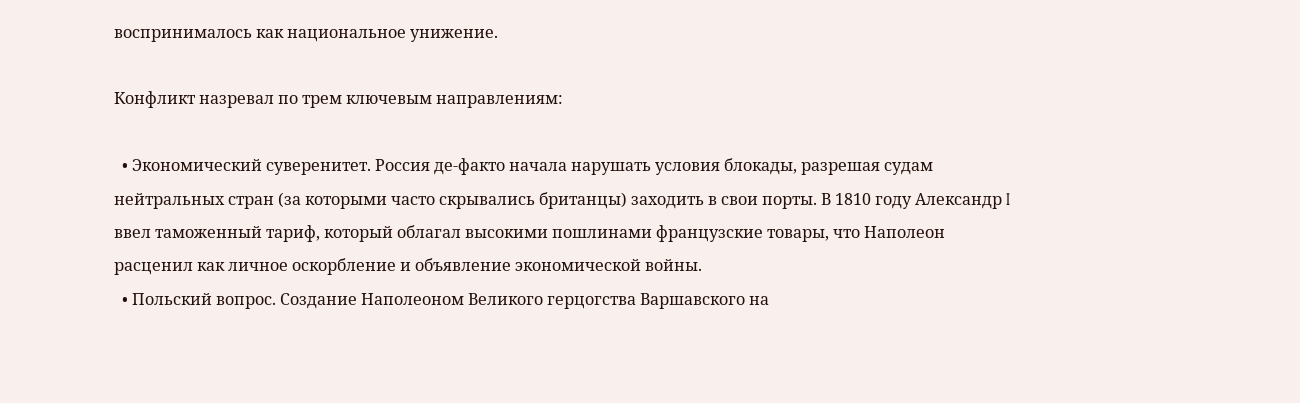воспринималось как национальное унижение.

Конфликт назревал по трем ключевым направлениям:

  • Экономический суверенитет. Россия де-факто начала нарушать условия блокады, разрешая судам нейтральных стран (за которыми часто скрывались британцы) заходить в свои порты. В 1810 году Александр I ввел таможенный тариф, который облагал высокими пошлинами французские товары, что Наполеон расценил как личное оскорбление и объявление экономической войны.
  • Польский вопрос. Создание Наполеоном Великого герцогства Варшавского на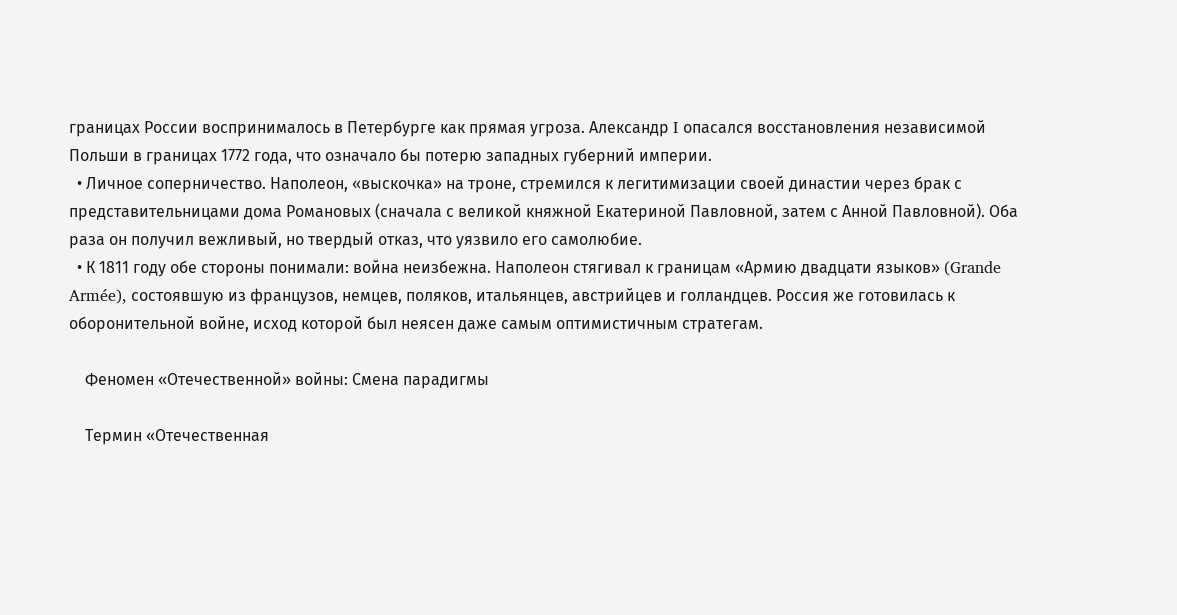границах России воспринималось в Петербурге как прямая угроза. Александр I опасался восстановления независимой Польши в границах 1772 года, что означало бы потерю западных губерний империи.
  • Личное соперничество. Наполеон, «выскочка» на троне, стремился к легитимизации своей династии через брак с представительницами дома Романовых (сначала с великой княжной Екатериной Павловной, затем с Анной Павловной). Оба раза он получил вежливый, но твердый отказ, что уязвило его самолюбие.
  • К 1811 году обе стороны понимали: война неизбежна. Наполеон стягивал к границам «Армию двадцати языков» (Grande Armée), состоявшую из французов, немцев, поляков, итальянцев, австрийцев и голландцев. Россия же готовилась к оборонительной войне, исход которой был неясен даже самым оптимистичным стратегам.

    Феномен «Отечественной» войны: Смена парадигмы

    Термин «Отечественная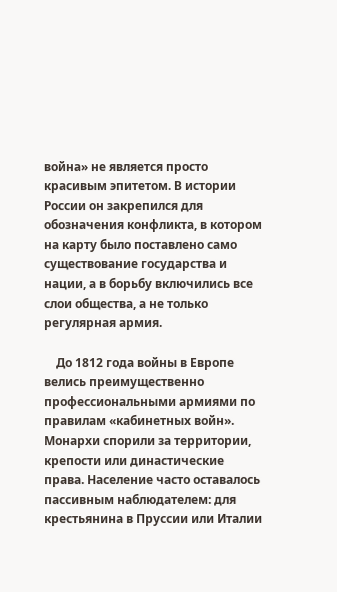война» не является просто красивым эпитетом. В истории России он закрепился для обозначения конфликта, в котором на карту было поставлено само существование государства и нации, а в борьбу включились все слои общества, а не только регулярная армия.

    До 1812 года войны в Европе велись преимущественно профессиональными армиями по правилам «кабинетных войн». Монархи спорили за территории, крепости или династические права. Население часто оставалось пассивным наблюдателем: для крестьянина в Пруссии или Италии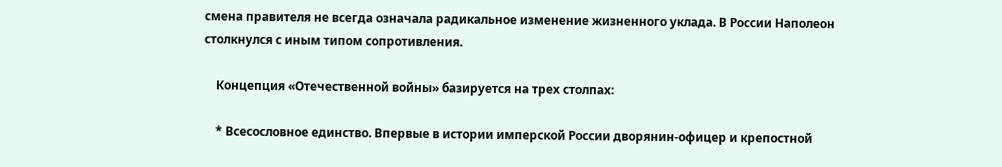смена правителя не всегда означала радикальное изменение жизненного уклада. В России Наполеон столкнулся с иным типом сопротивления.

    Концепция «Отечественной войны» базируется на трех столпах:

    * Всесословное единство. Впервые в истории имперской России дворянин-офицер и крепостной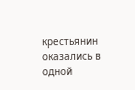крестьянин оказались в одной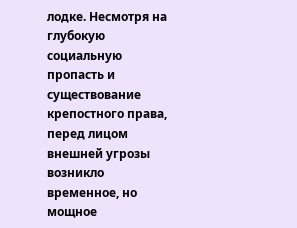лодке. Несмотря на глубокую социальную пропасть и существование крепостного права, перед лицом внешней угрозы возникло временное, но мощное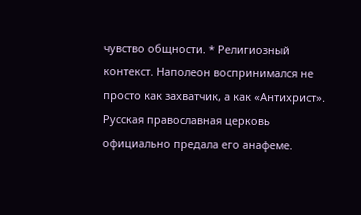чувство общности. * Религиозный контекст. Наполеон воспринимался не просто как захватчик, а как «Антихрист». Русская православная церковь официально предала его анафеме.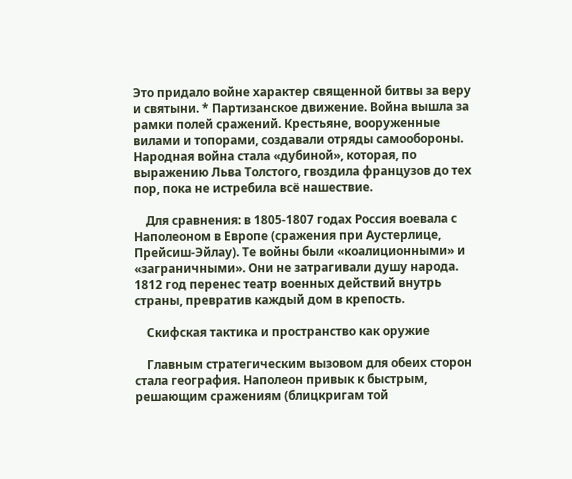Это придало войне характер священной битвы за веру и святыни. * Партизанское движение. Война вышла за рамки полей сражений. Крестьяне, вооруженные вилами и топорами, создавали отряды самообороны. Народная война стала «дубиной», которая, по выражению Льва Толстого, гвоздила французов до тех пор, пока не истребила всё нашествие.

    Для сравнения: в 1805-1807 годах Россия воевала с Наполеоном в Европе (сражения при Аустерлице, Прейсиш-Эйлау). Те войны были «коалиционными» и «заграничными». Они не затрагивали душу народа. 1812 год перенес театр военных действий внутрь страны, превратив каждый дом в крепость.

    Скифская тактика и пространство как оружие

    Главным стратегическим вызовом для обеих сторон стала география. Наполеон привык к быстрым, решающим сражениям (блицкригам той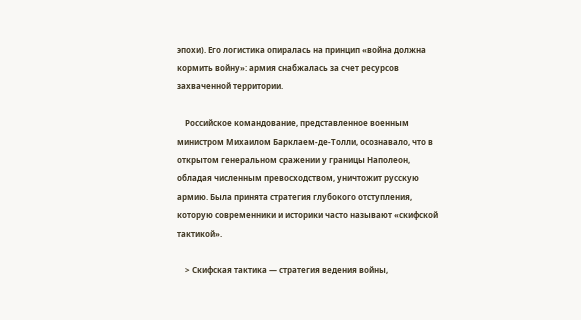эпохи). Его логистика опиралась на принцип «война должна кормить войну»: армия снабжалась за счет ресурсов захваченной территории.

    Российское командование, представленное военным министром Михаилом Барклаем-де-Толли, осознавало, что в открытом генеральном сражении у границы Наполеон, обладая численным превосходством, уничтожит русскую армию. Была принята стратегия глубокого отступления, которую современники и историки часто называют «скифской тактикой».

    > Скифская тактика — стратегия ведения войны,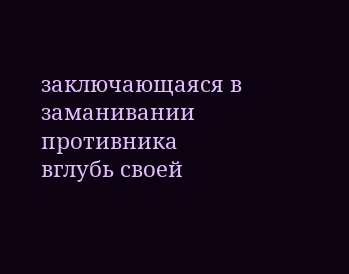заключающаяся в заманивании противника вглубь своей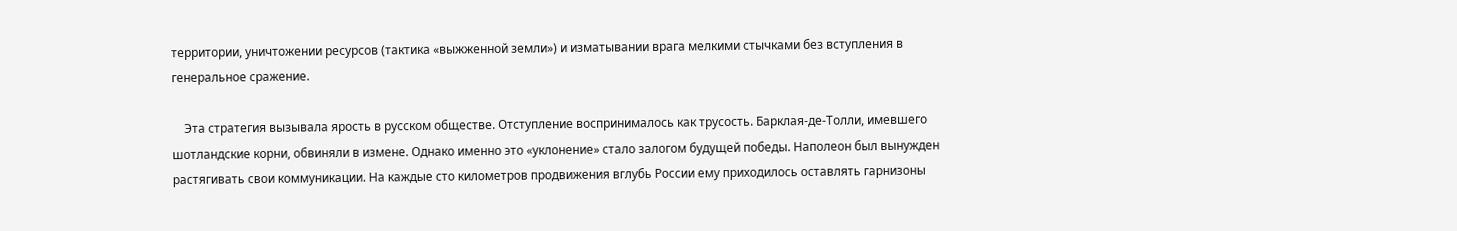территории, уничтожении ресурсов (тактика «выжженной земли») и изматывании врага мелкими стычками без вступления в генеральное сражение.

    Эта стратегия вызывала ярость в русском обществе. Отступление воспринималось как трусость. Барклая-де-Толли, имевшего шотландские корни, обвиняли в измене. Однако именно это «уклонение» стало залогом будущей победы. Наполеон был вынужден растягивать свои коммуникации. На каждые сто километров продвижения вглубь России ему приходилось оставлять гарнизоны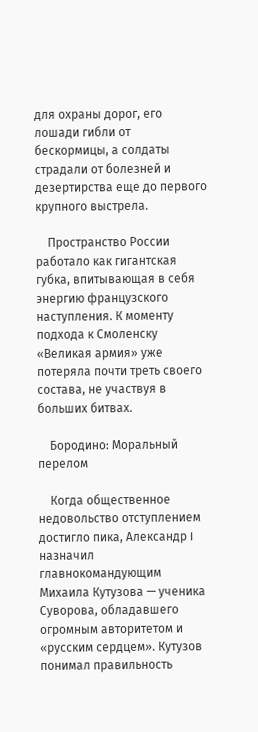для охраны дорог, его лошади гибли от бескормицы, а солдаты страдали от болезней и дезертирства еще до первого крупного выстрела.

    Пространство России работало как гигантская губка, впитывающая в себя энергию французского наступления. К моменту подхода к Смоленску «Великая армия» уже потеряла почти треть своего состава, не участвуя в больших битвах.

    Бородино: Моральный перелом

    Когда общественное недовольство отступлением достигло пика, Александр I назначил главнокомандующим Михаила Кутузова — ученика Суворова, обладавшего огромным авторитетом и «русским сердцем». Кутузов понимал правильность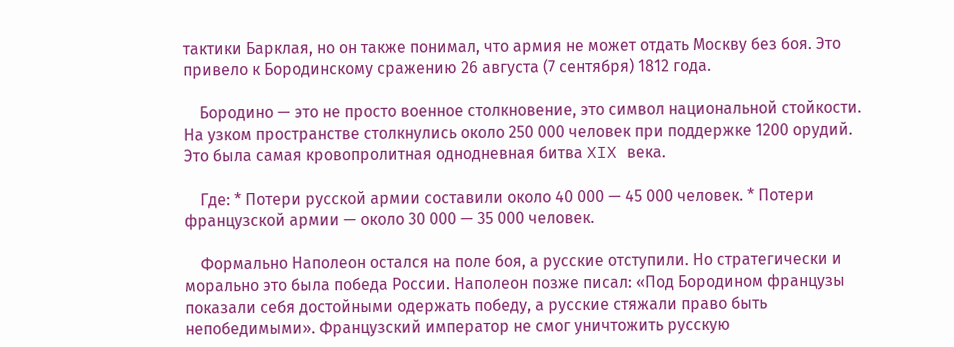тактики Барклая, но он также понимал, что армия не может отдать Москву без боя. Это привело к Бородинскому сражению 26 августа (7 сентября) 1812 года.

    Бородино — это не просто военное столкновение, это символ национальной стойкости. На узком пространстве столкнулись около 250 000 человек при поддержке 1200 орудий. Это была самая кровопролитная однодневная битва XIX века.

    Где: * Потери русской армии составили около 40 000 — 45 000 человек. * Потери французской армии — около 30 000 — 35 000 человек.

    Формально Наполеон остался на поле боя, а русские отступили. Но стратегически и морально это была победа России. Наполеон позже писал: «Под Бородином французы показали себя достойными одержать победу, а русские стяжали право быть непобедимыми». Французский император не смог уничтожить русскую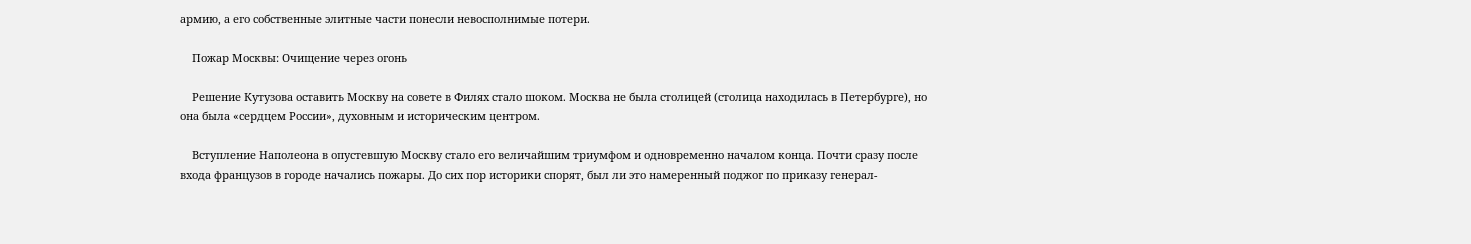армию, а его собственные элитные части понесли невосполнимые потери.

    Пожар Москвы: Очищение через огонь

    Решение Кутузова оставить Москву на совете в Филях стало шоком. Москва не была столицей (столица находилась в Петербурге), но она была «сердцем России», духовным и историческим центром.

    Вступление Наполеона в опустевшую Москву стало его величайшим триумфом и одновременно началом конца. Почти сразу после входа французов в городе начались пожары. До сих пор историки спорят, был ли это намеренный поджог по приказу генерал-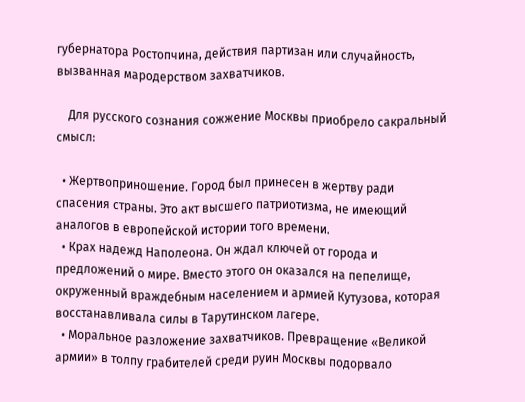губернатора Ростопчина, действия партизан или случайность, вызванная мародерством захватчиков.

    Для русского сознания сожжение Москвы приобрело сакральный смысл:

  • Жертвоприношение. Город был принесен в жертву ради спасения страны. Это акт высшего патриотизма, не имеющий аналогов в европейской истории того времени.
  • Крах надежд Наполеона. Он ждал ключей от города и предложений о мире. Вместо этого он оказался на пепелище, окруженный враждебным населением и армией Кутузова, которая восстанавливала силы в Тарутинском лагере.
  • Моральное разложение захватчиков. Превращение «Великой армии» в толпу грабителей среди руин Москвы подорвало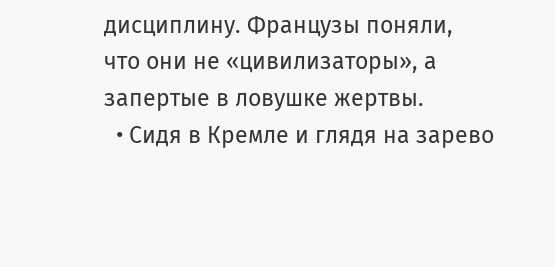дисциплину. Французы поняли, что они не «цивилизаторы», а запертые в ловушке жертвы.
  • Сидя в Кремле и глядя на зарево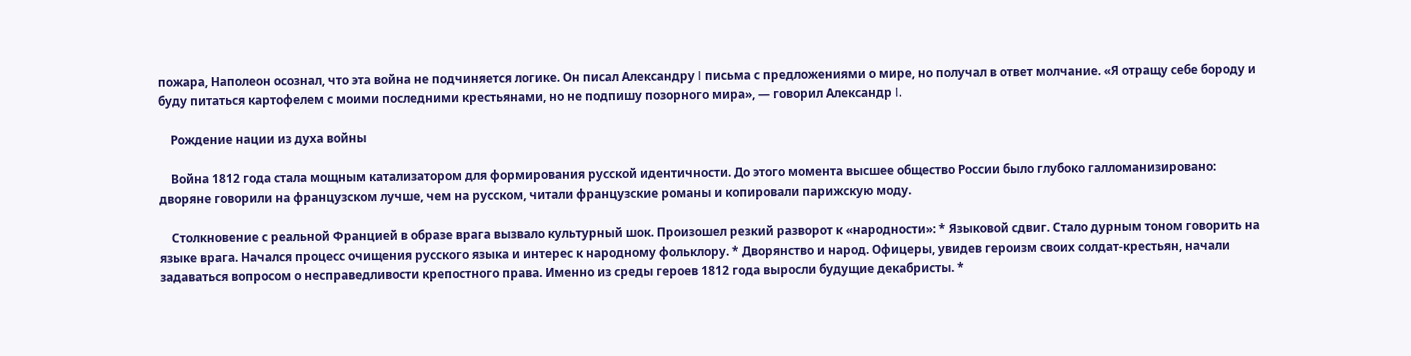пожара, Наполеон осознал, что эта война не подчиняется логике. Он писал Александру I письма с предложениями о мире, но получал в ответ молчание. «Я отращу себе бороду и буду питаться картофелем с моими последними крестьянами, но не подпишу позорного мира», — говорил Александр I.

    Рождение нации из духа войны

    Война 1812 года стала мощным катализатором для формирования русской идентичности. До этого момента высшее общество России было глубоко галломанизировано: дворяне говорили на французском лучше, чем на русском, читали французские романы и копировали парижскую моду.

    Столкновение с реальной Францией в образе врага вызвало культурный шок. Произошел резкий разворот к «народности»: * Языковой сдвиг. Стало дурным тоном говорить на языке врага. Начался процесс очищения русского языка и интерес к народному фольклору. * Дворянство и народ. Офицеры, увидев героизм своих солдат-крестьян, начали задаваться вопросом о несправедливости крепостного права. Именно из среды героев 1812 года выросли будущие декабристы. *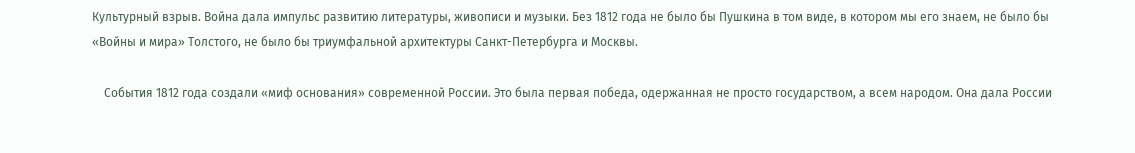Культурный взрыв. Война дала импульс развитию литературы, живописи и музыки. Без 1812 года не было бы Пушкина в том виде, в котором мы его знаем, не было бы «Войны и мира» Толстого, не было бы триумфальной архитектуры Санкт-Петербурга и Москвы.

    События 1812 года создали «миф основания» современной России. Это была первая победа, одержанная не просто государством, а всем народом. Она дала России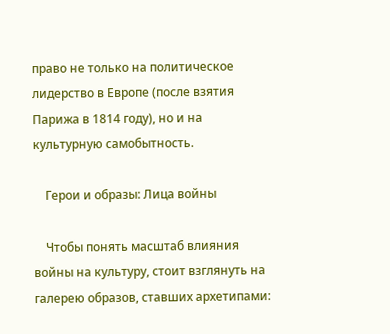право не только на политическое лидерство в Европе (после взятия Парижа в 1814 году), но и на культурную самобытность.

    Герои и образы: Лица войны

    Чтобы понять масштаб влияния войны на культуру, стоит взглянуть на галерею образов, ставших архетипами: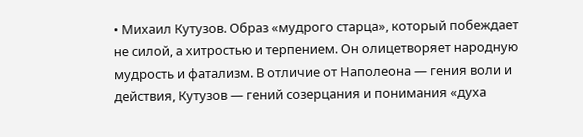• Михаил Кутузов. Образ «мудрого старца», который побеждает не силой, а хитростью и терпением. Он олицетворяет народную мудрость и фатализм. В отличие от Наполеона — гения воли и действия, Кутузов — гений созерцания и понимания «духа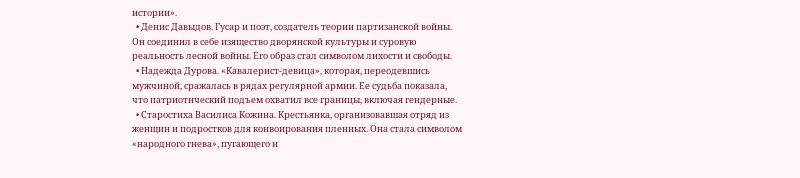истории».
  • Денис Давыдов. Гусар и поэт, создатель теории партизанской войны. Он соединил в себе изящество дворянской культуры и суровую реальность лесной войны. Его образ стал символом лихости и свободы.
  • Надежда Дурова. «Кавалерист-девица», которая, переодевшись мужчиной, сражалась в рядах регулярной армии. Ее судьба показала, что патриотический подъем охватил все границы, включая гендерные.
  • Старостиха Василиса Кожина. Крестьянка, организовавшая отряд из женщин и подростков для конвоирования пленных. Она стала символом «народного гнева», пугающего и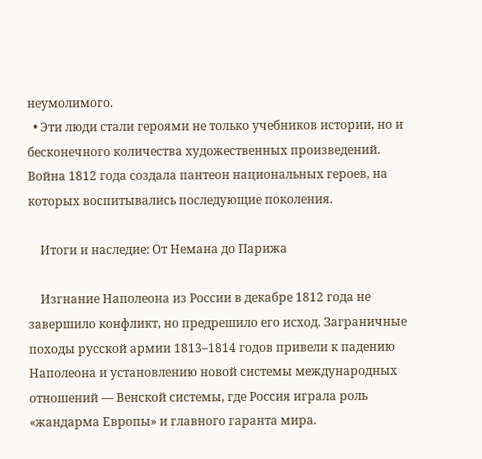неумолимого.
  • Эти люди стали героями не только учебников истории, но и бесконечного количества художественных произведений. Война 1812 года создала пантеон национальных героев, на которых воспитывались последующие поколения.

    Итоги и наследие: От Немана до Парижа

    Изгнание Наполеона из России в декабре 1812 года не завершило конфликт, но предрешило его исход. Заграничные походы русской армии 1813–1814 годов привели к падению Наполеона и установлению новой системы международных отношений — Венской системы, где Россия играла роль «жандарма Европы» и главного гаранта мира.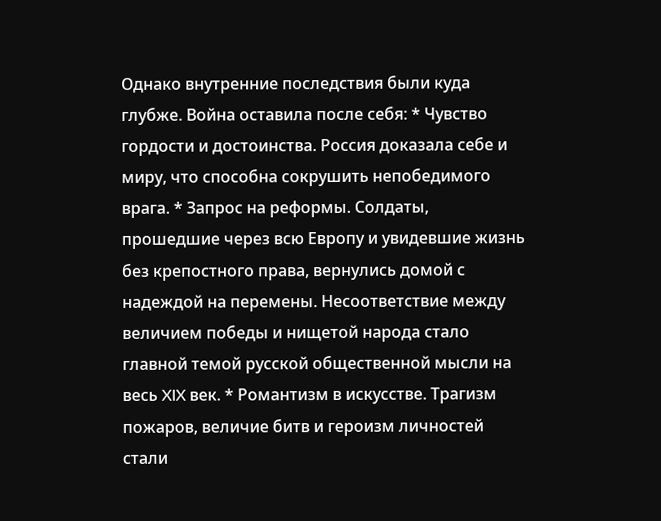Однако внутренние последствия были куда глубже. Война оставила после себя: * Чувство гордости и достоинства. Россия доказала себе и миру, что способна сокрушить непобедимого врага. * Запрос на реформы. Солдаты, прошедшие через всю Европу и увидевшие жизнь без крепостного права, вернулись домой с надеждой на перемены. Несоответствие между величием победы и нищетой народа стало главной темой русской общественной мысли на весь XIX век. * Романтизм в искусстве. Трагизм пожаров, величие битв и героизм личностей стали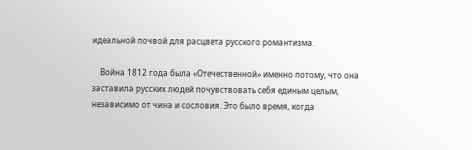идеальной почвой для расцвета русского романтизма.

    Война 1812 года была «Отечественной» именно потому, что она заставила русских людей почувствовать себя единым целым, независимо от чина и сословия. Это было время, когда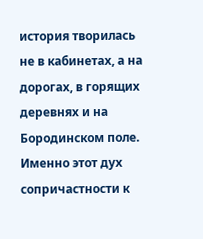история творилась не в кабинетах, а на дорогах, в горящих деревнях и на Бородинском поле. Именно этот дух сопричастности к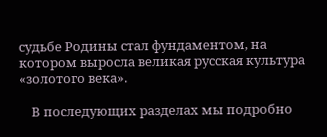судьбе Родины стал фундаментом, на котором выросла великая русская культура «золотого века».

    В последующих разделах мы подробно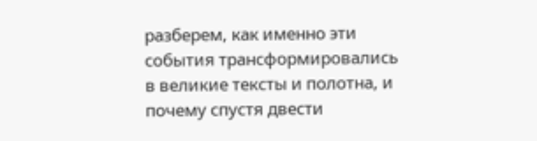разберем, как именно эти события трансформировались в великие тексты и полотна, и почему спустя двести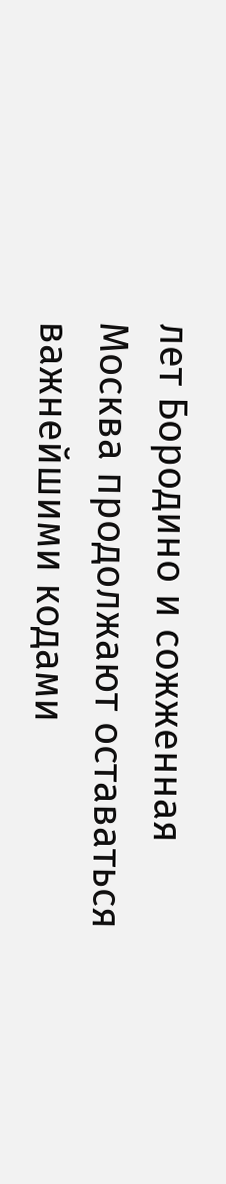лет Бородино и сожженная Москва продолжают оставаться важнейшими кодами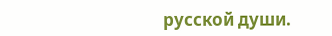русской души.